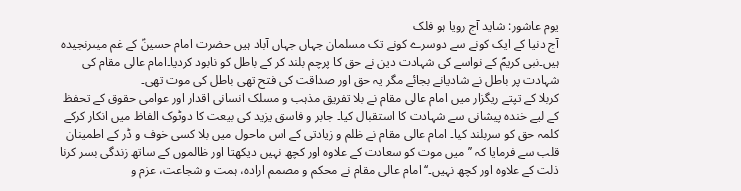یوم عاشور: شاید آج رویا ہو فلک
آج دنیا کے ایک کونے سے دوسرے کونے تک مسلمان جہاں جہاں آباد ہیں حضرت امام حسینؑ کے غم میںرنجیدہ ہیں۔نبی کریمؐ کے نواسے کی شہادت دین نے حق کا پرچم بلند کر کے باطل کو نابود کردیا۔امام عالی مقام کی شہادت پر باطل نے شادیانے بجائے مگر یہ حق اور صداقت کی فتح تھی باطل کی موت تھی۔
کربلا کے تپتے ریگزار میں امام عالی مقام نے بلا تفریق مذہب و مسلک انسانی اقدار اور عوامی حقوق کے تحفظ کے لیے خندہ پیشانی سے شہادت کا استقبال کیا۔ جابر و فاسق یزید کی بیعت کا دوٹوک الفاظ میں انکار کرکے کلمہ حق کو سربلند کیا۔ امام عالی مقام نے ظلم و زیادتی کے اس ماحول میں بلا کسی خوف و ڈر کے اطمینان قلب سے فرمایا کہ ’’میں موت کو سعادت کے علاوہ اور کچھ نہیں دیکھتا اور ظالموں کے ساتھ زندگی بسر کرنا ذلت کے علاوہ اور کچھ نہیں۔‘‘ امام عالی مقام نے محکم و مصمم ارادہ، ہمت و شجاعت، عزم و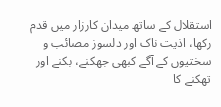استقلال کے ساتھ میدان کارزار میں قدم رکھا، اذیت ناک اور دلسوز مصائب و سختیوں کے آگے کبھی جھکنے، بکنے اور تھکنے کا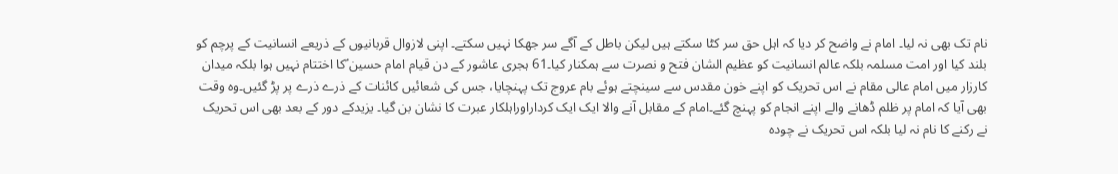نام تک بھی نہ لیا۔ امام نے واضح کر دیا کہ اہل حق سر کٹا سکتے ہیں لیکن باطل کے آگے سر جھکا نہیں سکتے۔ اپنی لازوال قربانیوں کے ذریعے انسانیت کے پرچم کو بلند کیا اور امت مسلمہ بلکہ عالم انسانیت کو عظیم الشان فتح و نصرت سے ہمکنار کیا۔61 ہجری عاشور کے دن قیام امام حسین ؑکا اختتام نہیں ہوا بلکہ میدان کارزار میں امام عالی مقام نے اس تحریک کو اپنے خون مقدس سے سینچتے ہوئے بام عروج تک پہنچایا، جس کی شعائیں کائنات کے ذرے ذرے پر پڑ گئیں۔وہ وقت بھی آیا کہ امام پر ظلم ڈھانے والے اپنے انجام کو پہنچ گئے۔امام کے مقابل آنے والا ایک ایک کرداراوراہلکار عبرت کا نشان بن گیا۔ یزیدکے دور کے بعد بھی اس تحریک نے رکنے کا نام نہ لیا بلکہ اس تحریک نے چودہ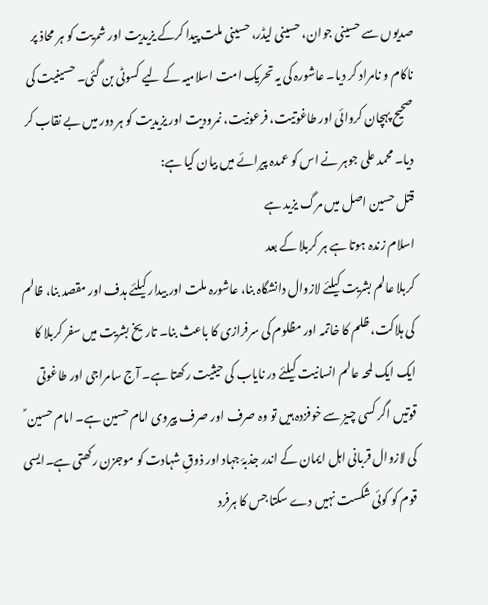صدیوں سے حسینی جوان، حسینی لیڈر، حسینی ملت پیدا کرکے یزیدیت اور شمریت کو ہر محاذ پر ناکام و نامراد کر دیا۔ عاشورہ کی یہ تحریک امت اسلامیہ کے لیے کسوٹی بن گئی۔ حسینیت کی صحیح پہچان کروائی اور طاغوتیت، فرعونیت، نمرودیت اور یزیدیت کو ہر دور میں بے نقاب کر دیا۔ محمد علی جوہر نے اس کو عمدہ پیرائے میں بیان کیا ہے:
قتل حسین اصل میں مرگ یزید ہے
اسلام زندہ ہوتا ہے ہر کربلا کے بعد
کربلا عالم بشریت کیلئے لازوال دانشگاہ بنا، عاشورہ ملت اور بیدار کیلئے ہدف اور مقصد بنا، ظالم کی ہلاکت، ظلم کا خاتمہ اور مظلوم کی سرفرازی کا باعث بنا۔ تاریخ بشریت میں سفر کربلا کا ایک ایک لمحہ عالم انسانیت کیلئے در نایاب کی حیثیت رکھتا ہے۔ آج سامراجی اور طاغوتی قوتیں اگر کسی چیز سے خوفزدہ ہیں تو وہ صرف اور صرف پیروی امام حسین ہے۔ امام حسین ؑ کی لازوال قربانی اہل ایمان کے اندر جذبۂ جہاد اور ذوقِ شہادت کو موجزن رکھتی ہے۔ایسی قوم کو کوئی شکست نہیں دے سکتا جس کا ہرفرد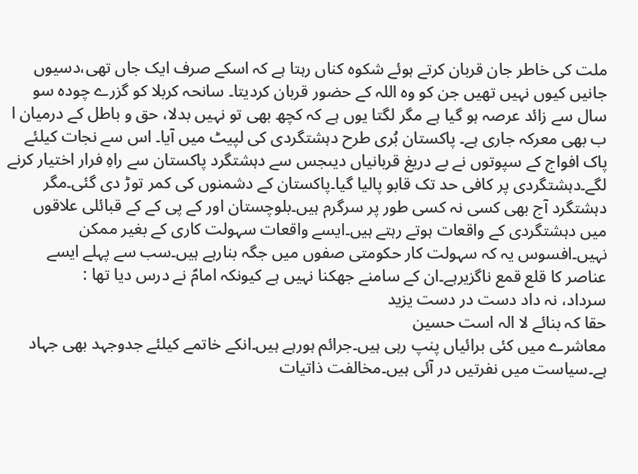ملت کی خاطر جان قربان کرتے ہوئے شکوہ کناں رہتا ہے کہ اسکے صرف ایک جاں تھی،دسیوں جانیں کیوں نہیں تھیں جن کو وہ اللہ کے حضور قربان کردیتا۔ سانحہ کربلا کو گزرے چودہ سو سال سے زائد عرصہ ہو گیا ہے مگر لگتا یوں ہے کہ کچھ بھی تو نہیں بدلا، حق و باطل کے درمیان ا ب بھی معرکہ جاری ہے۔ پاکستان بُری طرح دہشتگردی کی لپیٹ میں آیا۔ اس سے نجات کیلئے پاک افواج کے سپوتوں نے بے دریغ قربانیاں دیںجس سے دہشتگرد پاکستان سے راہِ فرار اختیار کرنے لگے۔دہشتگردی پر کافی حد تک قابو پالیا گیا۔پاکستان کے دشمنوں کی کمر توڑ دی گئی۔مگر دہشتگرد آج بھی کسی نہ کسی طور پر سرگرم ہیں۔بلوچستان اور کے پی کے کے قبائلی علاقوں میں دہشتگردی کے واقعات ہوتے رہتے ہیں۔ایسے واقعات سہولت کاری کے بغیر ممکن نہیں۔افسوس یہ کہ سہولت کار حکومتی صفوں میں جگہ بنارہے ہیں۔سب سے پہلے ایسے عناصر کا قلع قمع ناگزیرہے۔ان کے سامنے جھکنا نہیں ہے کیونکہ امامؑ نے درس دیا تھا :
سرداد، نہ داد دست در دست یزید
حقا کہ بنائے لا الہ است حسین
معاشرے میں کئی برائیاں پنپ رہی ہیں۔جرائم ہورہے ہیں۔انکے خاتمے کیلئے جدوجہد بھی جہاد ہے۔سیاست میں نفرتیں در آئی ہیں۔مخالفت ذاتیات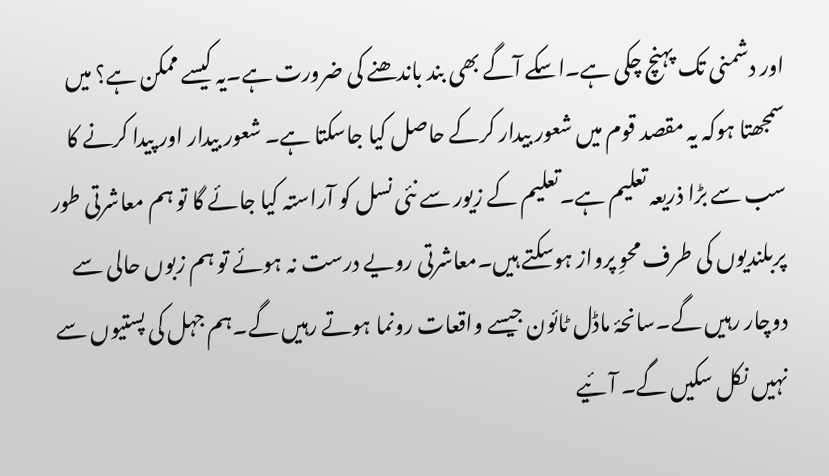اور دشمنی تک پہنچ چکی ہے۔اسکے آگے بھی بند باندھنے کی ضرورت ہے۔یہ کیسے ممکن ہے؟ میں سمجھتا ہوکہ یہ مقصد قوم میں شعور بیدار کرکے حاصل کیا جاسکتا ہے۔ شعور بیدار اور پیدا کرنے کا سب سے بڑا ذریعہ تعلیم ہے۔تعلیم کے زیور سے نئی نسل کو آراستہ کیا جائے گا تو ہم معاشرتی طور پربلندیوں کی طرف محوِ پرواز ہوسکتے ہیں۔معاشرتی رویے درست نہ ہوئے تو ہم زبوں حالی سے دوچار رہیں گے۔سانحۂ ماڈل ٹائون جیسے واقعات رونما ہوتے رہیں گے۔ہم جہل کی پستیوں سے نہیں نکل سکیں گے۔ آئیے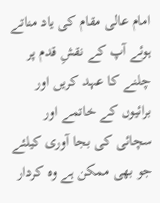امام عالی مقام کی یاد مناتے ہوئے آپ کے نقشِ قدم پر چلنے کا عہد کریں اور برائیوں کے خاتمے اور سچائی کی بجا آوری کیلئے جو بھی ممکن ہے وہ کردار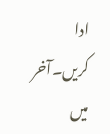ادا کریں۔آخر میں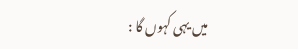میں یہی کہوں گا :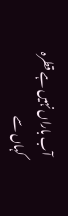آب باراں نہیں ہے قطرہ کہاں سے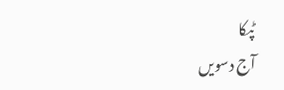ٹپکا
آج دسویں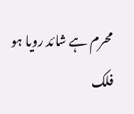محرم ہے شائد رویا ہو فلک